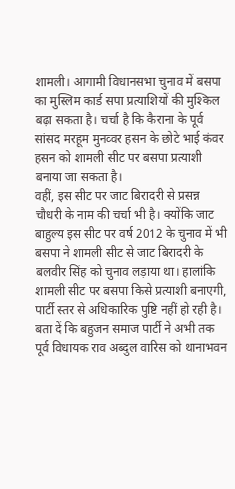शामली। आगामी विधानसभा चुनाव में बसपा का मुस्लिम कार्ड सपा प्रत्याशियों की मुश्किल बढ़ा सकता है। चर्चा है कि कैराना के पूर्व सांसद मरहूम मुनव्वर हसन के छोटे भाई कंवर हसन को शामली सीट पर बसपा प्रत्याशी बनाया जा सकता है।
वहीं, इस सीट पर जाट बिरादरी से प्रसन्न चौधरी के नाम की चर्चा भी है। क्योंकि जाट बाहुल्य इस सीट पर वर्ष 2012 के चुनाव में भी बसपा ने शामली सीट से जाट बिरादरी के बलवीर सिंह को चुनाव लड़ाया था। हालांकि शामली सीट पर बसपा किसे प्रत्याशी बनाएगी, पार्टी स्तर से अधिकारिक पुष्टि नहीं हो रही है।
बता दें कि बहुजन समाज पार्टी ने अभी तक पूर्व विधायक राव अब्दुल वारिस को थानाभवन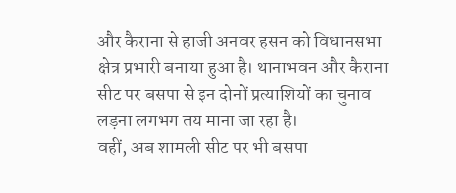और कैराना से हाजी अनवर हसन को विधानसभा क्षेत्र प्रभारी बनाया हुआ है। थानाभवन और कैराना सीट पर बसपा से इन दोनों प्रत्याशियों का चुनाव लड़ना लगभग तय माना जा रहा है।
वहीं, अब शामली सीट पर भी बसपा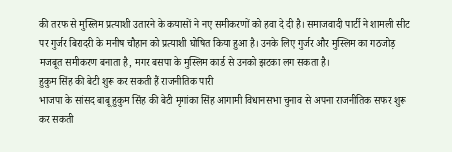की तरफ से मुस्लिम प्रत्याशी उतारने के कयासों ने नए समीकरणों को हवा दे दी है। समाजवादी पार्टी ने शामली सीट पर गुर्जर बिरादरी के मनीष चौहान को प्रत्याशी घोषित किया हुआ है। उनके लिए गुर्जर और मुस्लिम का गठजोड़ मजबूत समीकरण बनाता है, मगर बसपा के मुस्लिम कार्ड से उनको झटका लग सकता है।
हुकुम सिंह की बेटी शुरू कर सकती हैं राजनीतिक पारी
भाजपा के सांसद बाबू हुकुम सिंह की बेटी मृगांका सिंह आगामी विधानसभा चुनाव से अपना राजनीतिक सफर शुरू कर सकती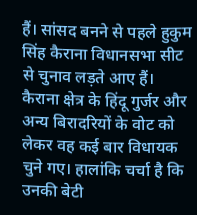हैं। सांसद बनने से पहले हुकुम सिंह कैराना विधानसभा सीट से चुनाव लड़ते आए हैं। कैराना क्षेत्र के हिंदू गुर्जर और अन्य बिरादरियों के वोट को लेकर वह कई बार विधायक चुने गए। हालांकि चर्चा है कि उनकी बेटी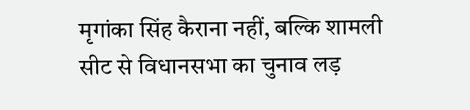मृगांका सिंह कैराना नहीं, बल्कि शामली सीट से विधानसभा का चुनाव लड़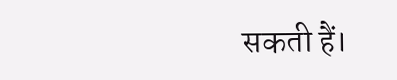सकती हैं।